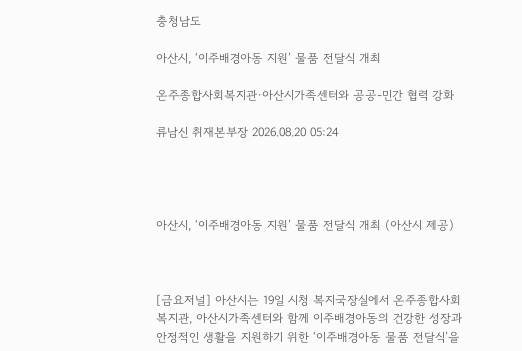충청남도

아산시, ‘이주배경아동 지원’ 물품 전달식 개최

온주종합사회복지관·아산시가족센터와 공공-민간 협력 강화

류남신 취재본부장 2026.08.20 05:24




아산시, ‘이주배경아동 지원’ 물품 전달식 개최 (아산시 제공)



[금요저널] 아산시는 19일 시청 복지국장실에서 온주종합사회복지관, 아산시가족센터와 함께 이주배경아동의 건강한 성장과 안정적인 생활을 지원하기 위한 ‘이주배경아동 물품 전달식’을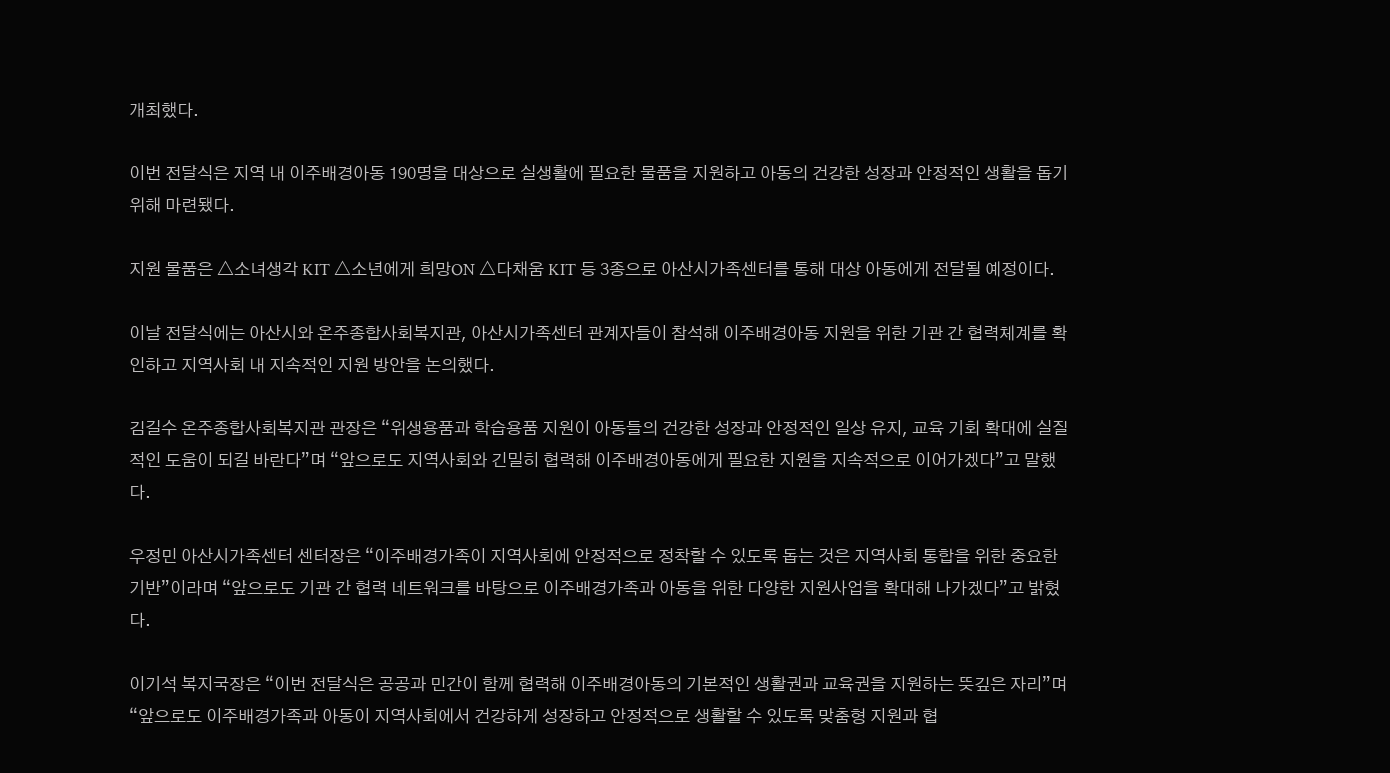개최했다.

이번 전달식은 지역 내 이주배경아동 190명을 대상으로 실생활에 필요한 물품을 지원하고 아동의 건강한 성장과 안정적인 생활을 돕기 위해 마련됐다.

지원 물품은 △소녀생각 KIT △소년에게 희망ON △다채움 KIT 등 3종으로 아산시가족센터를 통해 대상 아동에게 전달될 예정이다.

이날 전달식에는 아산시와 온주종합사회복지관, 아산시가족센터 관계자들이 참석해 이주배경아동 지원을 위한 기관 간 협력체계를 확인하고 지역사회 내 지속적인 지원 방안을 논의했다.

김길수 온주종합사회복지관 관장은 “위생용품과 학습용품 지원이 아동들의 건강한 성장과 안정적인 일상 유지, 교육 기회 확대에 실질적인 도움이 되길 바란다”며 “앞으로도 지역사회와 긴밀히 협력해 이주배경아동에게 필요한 지원을 지속적으로 이어가겠다”고 말했다.

우정민 아산시가족센터 센터장은 “이주배경가족이 지역사회에 안정적으로 정착할 수 있도록 돕는 것은 지역사회 통합을 위한 중요한 기반”이라며 “앞으로도 기관 간 협력 네트워크를 바탕으로 이주배경가족과 아동을 위한 다양한 지원사업을 확대해 나가겠다”고 밝혔다.

이기석 복지국장은 “이번 전달식은 공공과 민간이 함께 협력해 이주배경아동의 기본적인 생활권과 교육권을 지원하는 뜻깊은 자리”며 “앞으로도 이주배경가족과 아동이 지역사회에서 건강하게 성장하고 안정적으로 생활할 수 있도록 맞춤형 지원과 협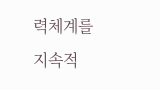력체계를 지속적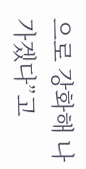으로 강화해 나가겠다”고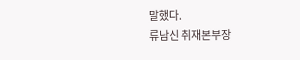말했다.
류남신 취재본부장